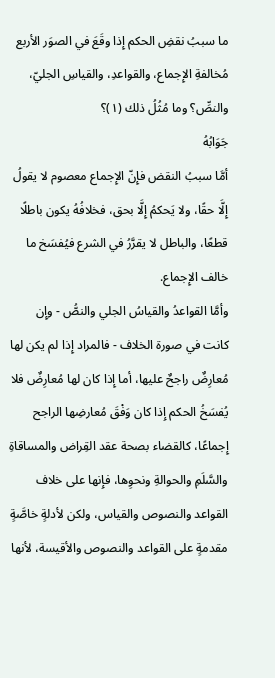ما سببُ نقضِ الحكم إِذا وقَعَ في الصوَر الأربع مُخالفةِ الإِجماع، والقواعدِ، والقياسِ الجليّ، والنصِّ؟ وما مُثُلُ ذلك (١)؟
جَوَابُهُ
أمَّا سببُ النقض فإِنّ الإِجماع معصوم لا يقولُ إِلَّا حقًا، ولا يَحكمُ إِلَّا بحق، فخلافُهُ يكون باطلًا قطعًا، والباطل لا يقرَّرُ في الشرع فيُفسَخ ما خالف الإِجماع.
وأمَّا القواعدُ والقياسُ الجلي والنصُّ - وإِن كانت في صورة الخلاف - فالمراد إِذا لم يكن لها مُعارِضٌ راجحٌ عليها، أما إِذا كان لها مُعارِضٌ فلا يُفسَخُ الحكم إِذا كان وَفْقَ مُعارضِها الراجح إِجماعًا، كالقضاء بصحة عقد القِراض والمساقاةِ والسَّلَمِ والحوالةِ ونحوِها، فإِنها على خلاف القواعد والنصوص والقياس، ولكن لأدلةٍ خاصَّةٍ مقدمةٍ على القواعد والنصوص والأقيسة، لأنها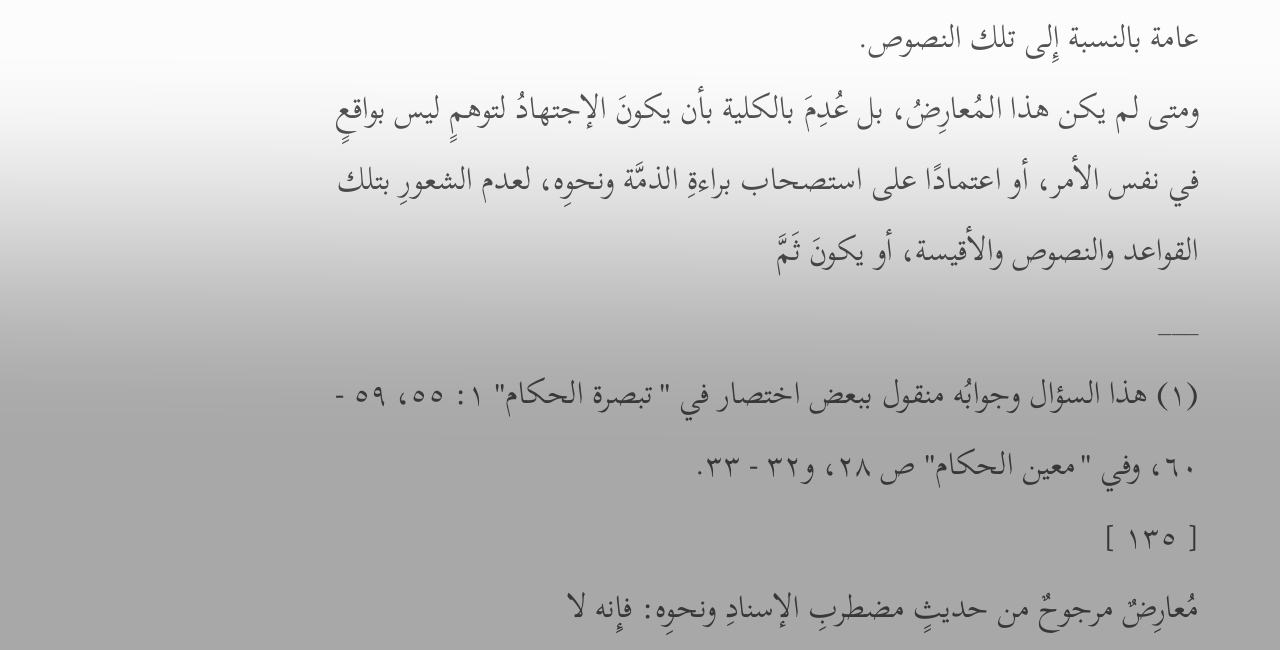عامة بالنسبة إِلى تلك النصوص.
ومتى لم يكن هذا المُعارِضُ، بل عُدِمَ بالكلية بأن يكونَ الإجتهادُ لتوهمٍ ليس بواقعٍ في نفس الأمر، أو اعتمادًا على استصحاب براءةِ الذمَّة ونحوِه، لعدم الشعورِ بتلك القواعد والنصوص والأقيسة، أو يكونَ ثَمَّ
___
(١) هذا السؤال وجوابُه منقول ببعض اختصار في "تبصرة الحكام" ١: ٥٥، ٥٩ - ٦٠، وفي "معين الحكام" ص ٢٨، و٣٢ - ٣٣.
[ ١٣٥ ]
مُعارِضٌ مرجوحٌ من حديثٍ مضطربِ الإسنادِ ونحوِه: فإِنه لا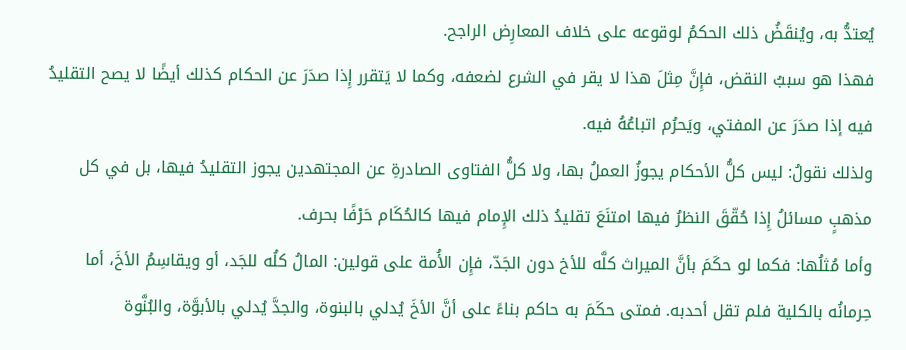يُعتدُّ به، ويُنقَضُ ذلك الحكمُ لوقوعه على خلاف المعارِض الراجح.
فهذا هو سببُ النقض، فإِنَّ مِثلَ هذا لا يقر في الشرع لضعفه، وكما لا يَتقرر إِذا صدَرَ عن الحكام كذلك أيضًا لا يصح التقليدُ فيه إذا صدَرَ عن المفتي، ويَحرُم اتباعُهُ فيه.
ولذلك نقولُ: ليس كلُّ الأحكام يجوزُ العملُ بها، ولا كلُّ الفتاوى الصادرةِ عن المجتهدين يجوز التقليدُ فيها، بل في كل مذهبٍ مسائلُ إِذا حُقّقَ النظرُ فيها امتنَعَ تقليدُ ذلك الإِمام فيها كالحُكَام حَرْفًا بحرف.
وأما مُثلُها: فكما لو حكَمَ بأنَّ الميراث كلَّه للأخ دون الجَدّ، فإِن الأُمة على قولين: المالُ كلُه للجَد، أو ويقاسِمُ الأخَ، أما حِرمانُه بالكلية فلم تقل أحدبه. فمتى حكَمَ به حاكم بناءً على أنَّ الأخَ يُدلي بالبنوة، والجدَّ يُدلي بالأبوَّة، والبُنَّوة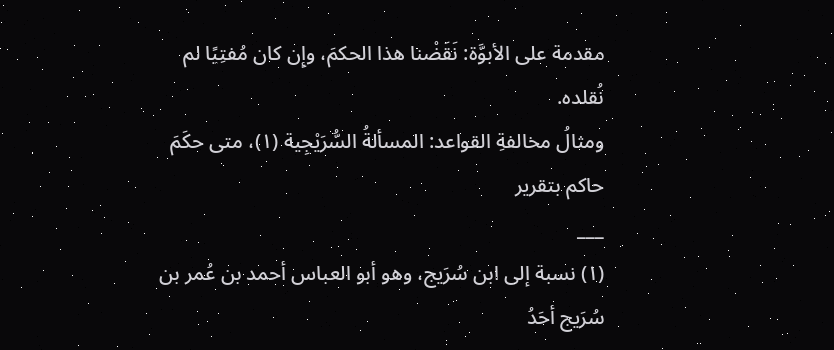مقدمة على الأبوَّة: نَقَضْنا هذا الحكمَ، وإِن كان مُفتِيًا لم نُقلده.
ومثالُ مخالفةِ القواعد: المسألةُ السُّرَيْجِية (١)، متى حكَمَ حاكم بتقرير
___
(١) نسبة إلى ابن سُرَيج، وهو أبو العباس أحمد بن عُمر بن سُرَيج أحَدُ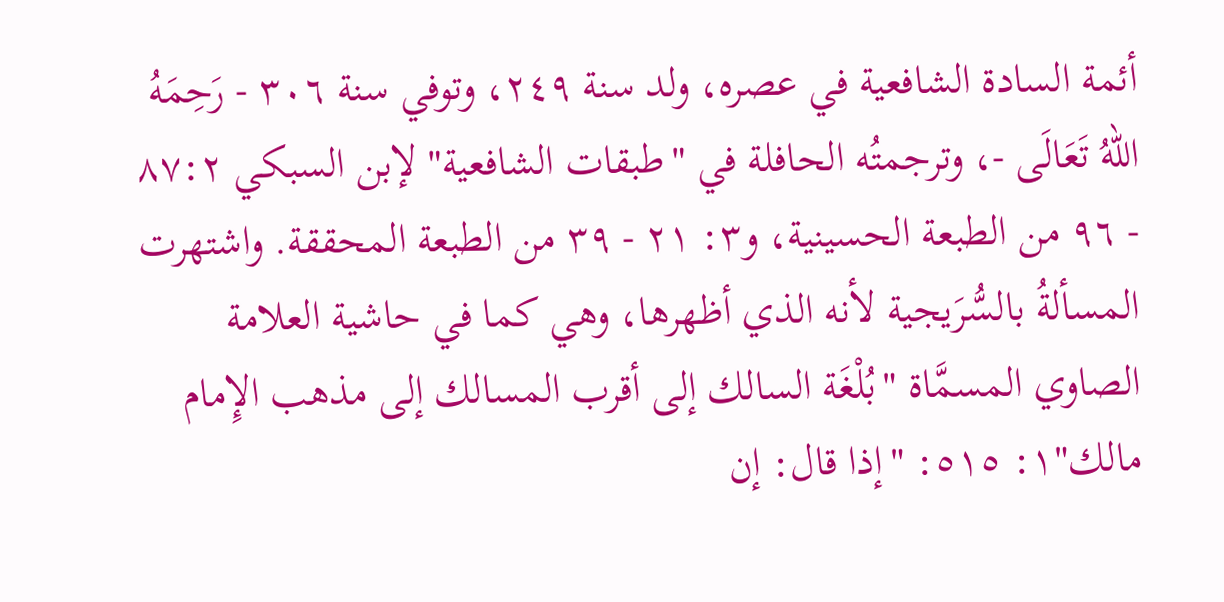أئمة السادة الشافعية في عصره، ولد سنة ٢٤٩، وتوفي سنة ٣٠٦ - رَحِمَهُ اللهُ تَعَالَى -، وترجمتُه الحافلة في "طبقات الشافعية" لإبن السبكي ٨٧:٢ - ٩٦ من الطبعة الحسينية، و٣: ٢١ - ٣٩ من الطبعة المحققة. واشتهرت المسألةُ بالسُّرَيجية لأنه الذي أظهرها، وهي كما في حاشية العلامة الصاوي المسمَّاة "بُلْغَة السالك إلى أقرب المسالك إلى مذهب الإِمام مالك"١: ٥١٥: "إذا قال: إن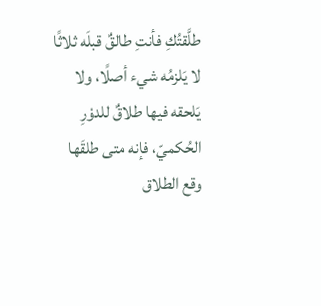طلَّقتُكِ فأنتِ طالقٌ قبلَه ثلاثًا لا يَلزمُه شيء أصلًا، ولا يَلحقه فيها طلاقٌ للدوْرِ الحُكميّ، فإنه متى طلقَها وقع الطلاق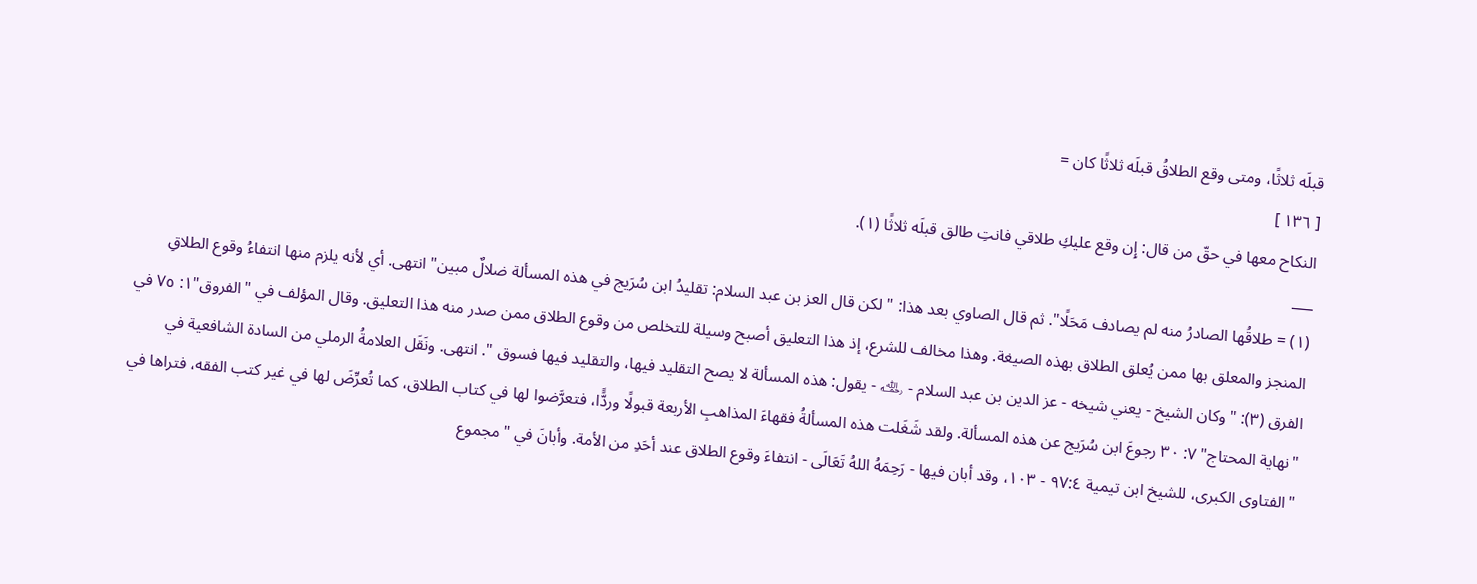قبلَه ثلاثًا، ومتى وقع الطلاقُ قبلَه ثلاثًا كان =
[ ١٣٦ ]
النكاح معها في حقّ من قال: إِن وقع عليكِ طلاقي فانتِ طالق قبلَه ثلاثًا (١).
___
(١) = طلاقُها الصادرُ منه لم يصادف مَحَلًا". ثم قال الصاوي بعد هذا: "لكن قال العز بن عبد السلام: تقليدُ ابن سُرَيج في هذه المسألة ضلالٌ مبين" انتهى. أي لأنه يلزم منها انتفاءُ وقوع الطلاقِ المنجز والمعلق بها ممن يُعلق الطلاق بهذه الصيغة. وهذا مخالف للشرع، إذ هذا التعليق أصبح وسيلة للتخلص من وقوع الطلاق ممن صدر منه هذا التعليق. وقال المؤلف في "الفروق"١: ٧٥ في الفرق (٣): "وكان الشيخ - يعني شيخه - عز الدين بن عبد السلام - ﵀ - يقول: هذه المسألة لا يصح التقليد فيها، والتقليد فيها فسوق ". انتهى. ونَقَل العلامةُ الرملي من السادة الشافعية في "نهاية المحتاج" ٧: ٣٠ رجوعَ ابن سُرَيج عن هذه المسألة. ولقد شَغَلت هذه المسألةُ فقهاءَ المذاهبِ الأربعة قبولًا وردًَّا، فتعرَّضوا لها في كتاب الطلاق، كما تُعرِّضَ لها في غير كتب الفقه، فتراها في "الفتاوى الكبرى، للشيخ ابن تيمية ٩٧:٤ - ١٠٣، وقد أبان فيها - رَحِمَهُ اللهُ تَعَالَى - انتفاءَ وقوع الطلاق عند أحَدِ من الأمة. وأبانَ في "مجموع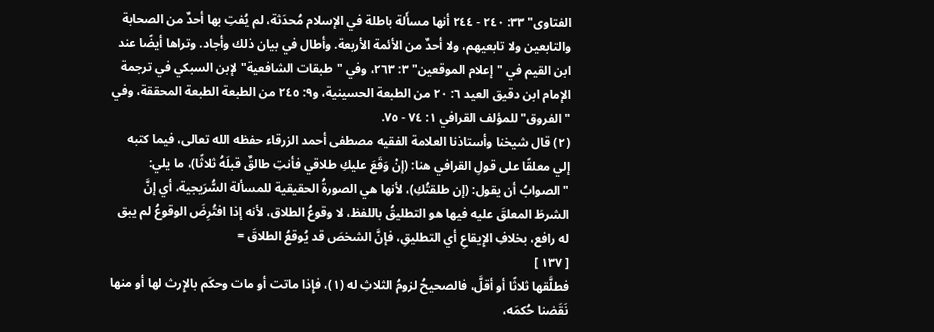الفتاوى" ٣٣: ٢٤٠ - ٢٤٤ أنها مسأَلة باطلة في الإسلام مُحدَثة، لم يُفتِ بها أحدٌ من الصحابة والتابعين ولا تابعيهم، ولا أحدٌ من الأئمة الأربعة. وأطال في بيان ذلك وأجاد. وتراها أيضًا عند ابن القيم في "إعلام الموقعين" ٣: ٢٦٣، وفي "طبقات الشافعية" لإبن السبكي في ترجمة الإمام ابن دقيق العيد ٦: ٢٠ من الطبعة الحسينية، و٩: ٢٤٥ من الطبعة الطبعة المحققة، وفي "الفروق" للمؤلف القرافي ١: ٧٤ - ٧٥.
(٢) قال شيخنا وأستاذنا العلامة الفقيه مصطفى أحمد الزرقاء حفظه الله تعالى، فيما كتبه إلي معلقًا على قولِ القرافي هنا: (إنْ وَقَعَ عليكِ طلاقي فأنتِ طالقٌ قبلَهُ ثلاثًا)، ما يلي: "الصوابُ أن يقول: (إن طلقتُكِ)، لأنها هي الصورةُ الحقيقية للمسألة السُّرَيجية، أي إنَّ الشرطَ المعلقَ عليه فيها هو التطليقُ باللفظ، لا وقوعُ الطلاق، لأنه إذا افتُرِضَ الوقوعُ لم يبق له رافع، بخلافِ الإِيقاعِ أي التطليقِ، فإنَّ الشخصَ قد يُوقعُ الطلاقَ =
[ ١٣٧ ]
فطلَّقها ثلاثًا أو أقلَّ، فالصحيحُ لزومُ الثلاثِ له (١)، فإِذا ماتت أو مات وحكَم بالإِرث لها أو منها نَقَضنا حُكمَه،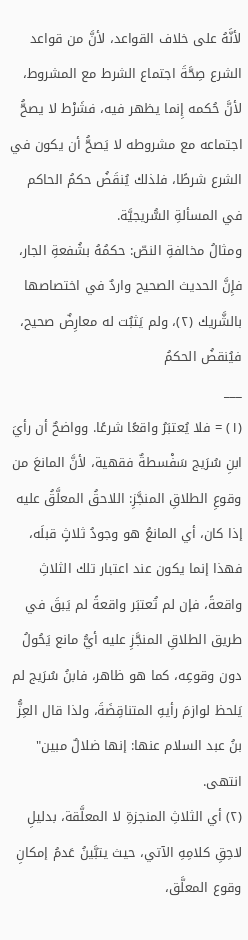لأنَّهُ على خلاف القواعد، لأنَّ من قواعد الشرع صِحَّةَ اجتماع الشرط مع المشروط، لأنَّ حُكمه إِنما يظهر فيه، فشَرْط لا يصحُّ اجتماعه مع مشروطه لا يَصحُّ أن يكون في الشرع شرطًا، فلذلك يُنقَضُ حكمُ الحاكم في المسألةِ السُّريجيَّة.
ومثالُ مخالفةِ النصّ: حكمُهُ بشُفعةِ الجار، فإِنَّ الحديث الصحيح واردٌ في اختصاصها بالشَّريك (٢)، ولم يَثبُت له معارِضٌ صحيح، فيُنقضُ الحكمُ
___
(١) = فلا يُعتبَرُ واقعًا شرعًا. وواضحٌ أن رأيَ ابنِ سُرَيج سَفْسطةٌ فقهية، لأنَّ المانعَ من وقوعِ الطلاقِ المنجَّزِ: اللاحقُ المعلَّقُ عليه إذا كان، أي المانعُ هو وجودُ ثلاثٍ قبلَه، فهذا إنما يكون عند اعتبار تلك الثلاثِ واقعةً، فإن لم تُعتبَر واقعةً لم يَبقَ في طريق الطلاقِ المنجَّزِ عليه أيُّ مانع يَحُولُ دون وقوعِه، كما هو ظاهر، فابنُ سُرَيج لم يَلحظ لوازمَ رأيهِ المتناقِضَةَ، ولذا قال العِزُّ بنُ عبد السلام عنها: إنها ضلالٌ مبين" انتهى.
(٢) أي الثلاثِ المنجزةِ لا المعلَّقة، بدليلِ لاحِقِ كلامِهِ الآتي، حيث يتبَّينُ عَدمُ إمكانِ وقوع المعلَّق،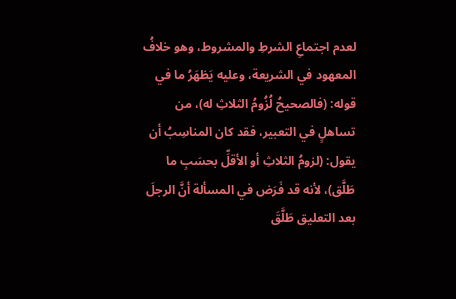لعدم اجتماعِ الشرطِ والمشروط، وهو خلافُ المعهود في الشريعة، وعليه يَظهَرُ ما في قوله: (فالصحيحُ لُزُومُ الثلاثِ له)، من تساهلٍ في التعبير، فقد كان المناسِبُ أن يقول: (لزومُ الثلاثِ أو الأقلِّ بحسَبِ ما طَلَّق)، لأنه قد فَرَض في المسألة أنَّ الرجلَ بعد التعليق طَلَّقَ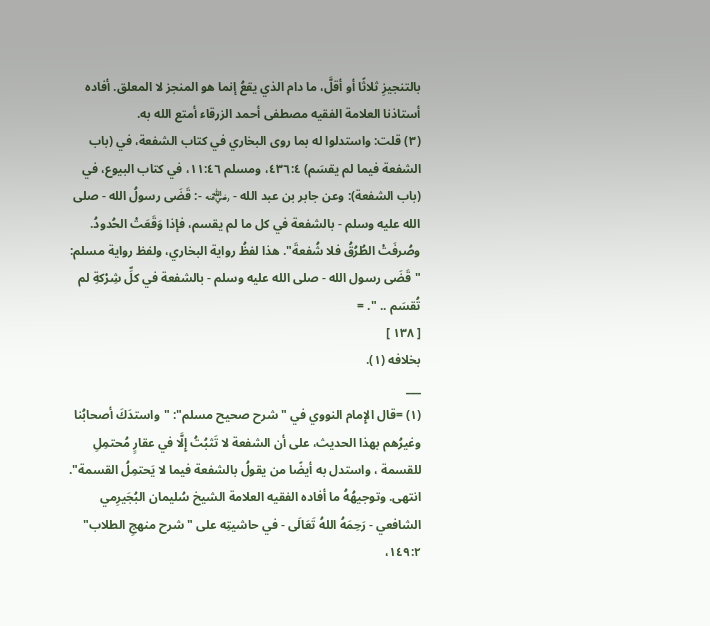بالتنجيزِ ثلاثًا أو أقلَّ، ما دام الذي يقعُ إنما هو المنجز لا المعلق. أفاده أستاذنا العلامة الفقيه مصطفى أحمد الزرقاء أمتع الله به.
(٣) قلت: واستدلوا له بما روى البخاري في كتاب الشفعة، في (باب الشفعة فيما لم يقسَم) ٤٣٦:٤، ومسلم ١١:٤٦، في كتاب البيوع، في (باب الشفعة): وعن جابر بن عبد الله - ﵁ -: قَضَى رسولُ الله - صلى الله عليه وسلم - بالشفعة في كل ما لم يقسم، فإذا وَقَعَتْ الحُدودُ. وصُرفَتْ الطُرُقُ فلا شُفعةَ". هذا لفظُ رواية البخاري، ولفظ رواية مسلم: "قَضَى رسول الله - صلى الله عليه وسلم - بالشفعة في كلِّ شِرْكةِ لم تُقسَم .. ". =
[ ١٣٨ ]
بخلافه (١).
___
(١) =قال الإِمام النووي في "شرح صحيح مسلم": "واستدَكَ أصحابُنا وغيرُهم بهذا الحديث، على أن الشفعة لا تَثبُتُ إِلَّا في عقارٍ مُحتمِلِ للقسمة ، واستدل به أيضًا من يقولُ بالشفعة فيما لا يَحتمِلُ القسمة". انتهى. وتوجيهُهُ ما أفاده الفقيه العلامة الشيخ سُليمان البُجَيرِمي الشافعي - رَحِمَهُ اللهُ تَعَالَى - في حاشيتِه على "شرح منهجِ الطلاب" ١٤٩:٢،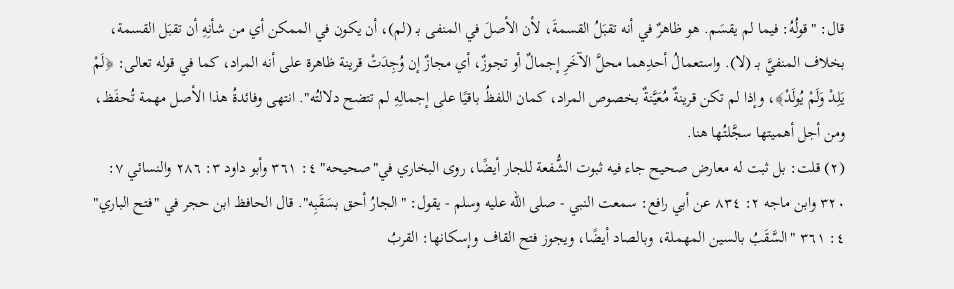قال: "قولُهُ: فيما لم يقسَم. هو ظاهرٌ في أنه تقبَلُ القسمةَ، لأن الأصلَ في المنفى بـ (لم)، أن يكون في الممكن أي من شأنِهِ أن تقبَل القسمة، بخلاف المنفيَّ بـ (لا). واستعمالُ أحدِهما محلَّ الآخَرِ إجمالٌ أو تجوزٌ، أي مجازٌ إن وُجِدَتْ قرينة ظاهرة على أنه المراد، كما في قوله تعالى: ﴿لَمْ يَلِدْ وَلَمْ يُولَدْ﴾، وإذا لم تكن قرينةٌ مُعَيَّنةٌ بخصوص المراد، كمان اللفظُ باقيًا على إجمالِهِ لم تتضح دلالتُه". انتهى وفائدةُ هذا الأصل مهمة تُحفَظ، ومن أجل أهميتها سجَّلتُها هنا.
(٢) قلت: بل ثبت له معارض صحيح جاء فيه ثبوت الشُّفعة للجار أيضًا، روى البخاري في"صحيحه" ٤: ٣٦١ وأبو داود ٣: ٢٨٦ والنسائي ٧: ٣٢٠ وابن ماجه ٢: ٨٣٤ عن أبي رافع: سمعت النبي - صلى الله عليه وسلم - يقول: "الجارُ أحق بسَقَبِه". قال الحافظ ابن حجر في "فتح الباري" ٤: ٣٦١ "السَّقَبُ بالسين المهملة، وبالصاد أيضًا، ويجوز فتح القاف وإسكانها: القربُ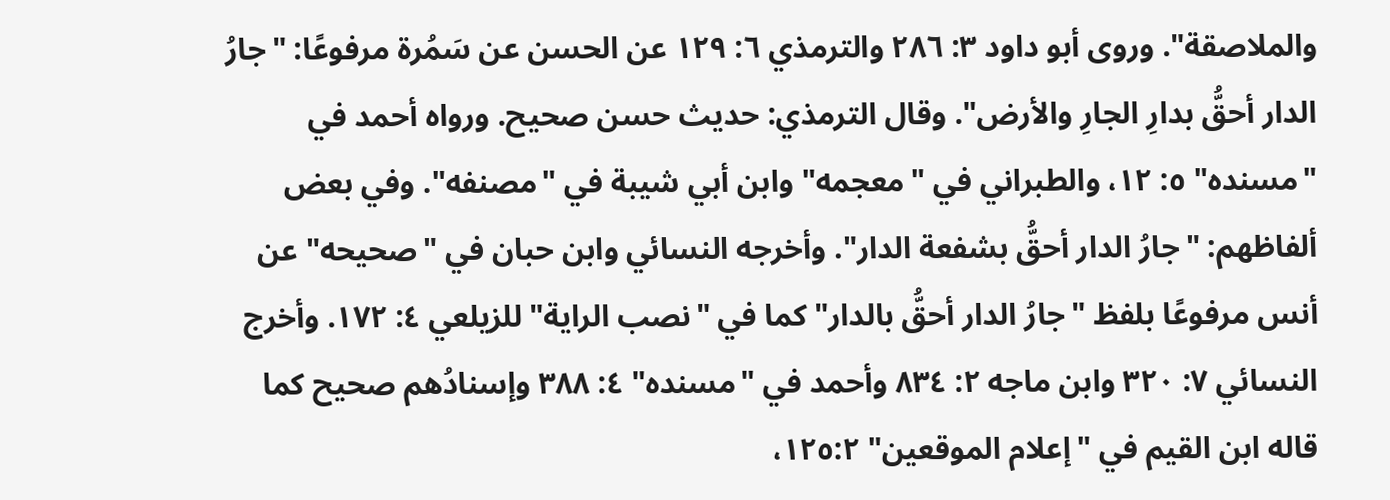والملاصقة". وروى أبو داود ٣: ٢٨٦ والترمذي ٦: ١٢٩ عن الحسن عن سَمُرة مرفوعًا: "جارُ الدار أحقُّ بدارِ الجارِ والأرض". وقال الترمذي: حديث حسن صحيح. ورواه أحمد في "مسنده" ٥: ١٢، والطبراني في "معجمه" وابن أبي شيبة في "مصنفه". وفي بعض ألفاظهم: "جارُ الدار أحقُّ بشفعة الدار". وأخرجه النسائي وابن حبان في "صحيحه" عن أنس مرفوعًا بلفظ "جارُ الدار أحقُّ بالدار" كما في "نصب الراية" للزيلعي ٤: ١٧٢. وأخرج النسائي ٧: ٣٢٠ وابن ماجه ٢: ٨٣٤ وأحمد في "مسنده" ٤: ٣٨٨ وإسنادُهم صحيح كما قاله ابن القيم في "إعلام الموقعين" ١٢٥:٢،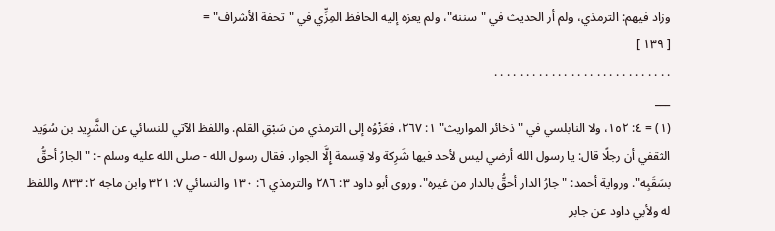وزاد فيهم: الترمذي، ولم أر الحديث في "سننه"، ولم يعزه إليه الحافظ المِزِّي في "تحفة الأشراف" =
[ ١٣٩ ]
. . . . . . . . . . . . . . . . . . . . . . . . . . . .
___
(١) = ٤: ١٥٢، ولا النابلسي في "ذخائر المواريث" ١: ٢٦٧، فعَزْوُه إلى الترمذي من سَبْقِ القلم. واللفظ الآتي للنسائي عن الشَّرِيد بن سُوَيد الثقفي أن رجلًا قال: يا رسول الله أرضي ليس لأحد فيها شَرِكة ولا قِسمة إِلَّا الجوار. فقال رسول الله - صلى الله عليه وسلم -: "الجارُ أحقُّ بسَقَبِه". ورواية أحمد: "جارُ الدار أحقُّ بالدار من غيره". وروى أبو داود ٣: ٢٨٦ والترمذي ٦: ١٣٠ والنسائي ٧: ٣٢١ وابن ماجه ٢: ٨٣٣ واللفظ له ولأبي داود عن جابر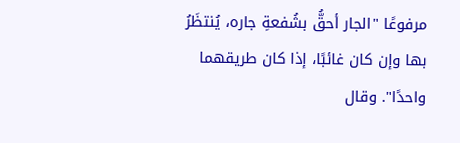مرفوعًا "الجار أحقُّ بشُفعةِ جاره، يُنتظَرُ بها وإن كان غائبًا، إذا كان طريقهما واحدًا". وقال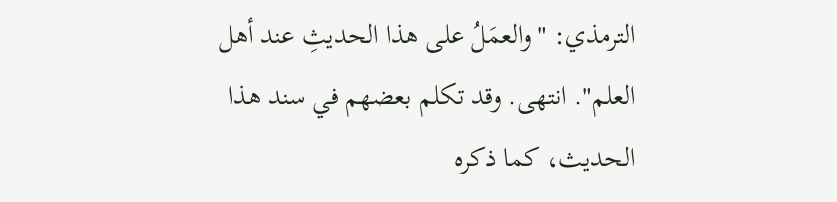الترمذي: "والعمَلُ على هذا الحديثِ عند أهل العلم". انتهى. وقد تكلم بعضهم في سند هذا الحديث، كما ذكره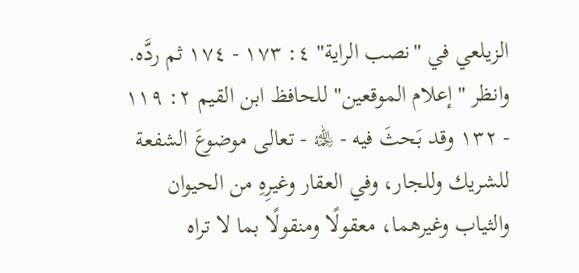الزيلعي في "نصب الراية" ٤: ١٧٣ - ١٧٤ ثم ردَّه. وانظر "إعلام الموقعين" للحافظ ابن القيم ٢: ١١٩ - ١٣٢ وقد بَحثَ فيه - ﵀ - تعالى موضوعَ الشفعة للشريك وللجار، وفي العقار وغيرِهِ من الحيوان والثياب وغيرهما، معقولًا ومنقولًا بما لا تراه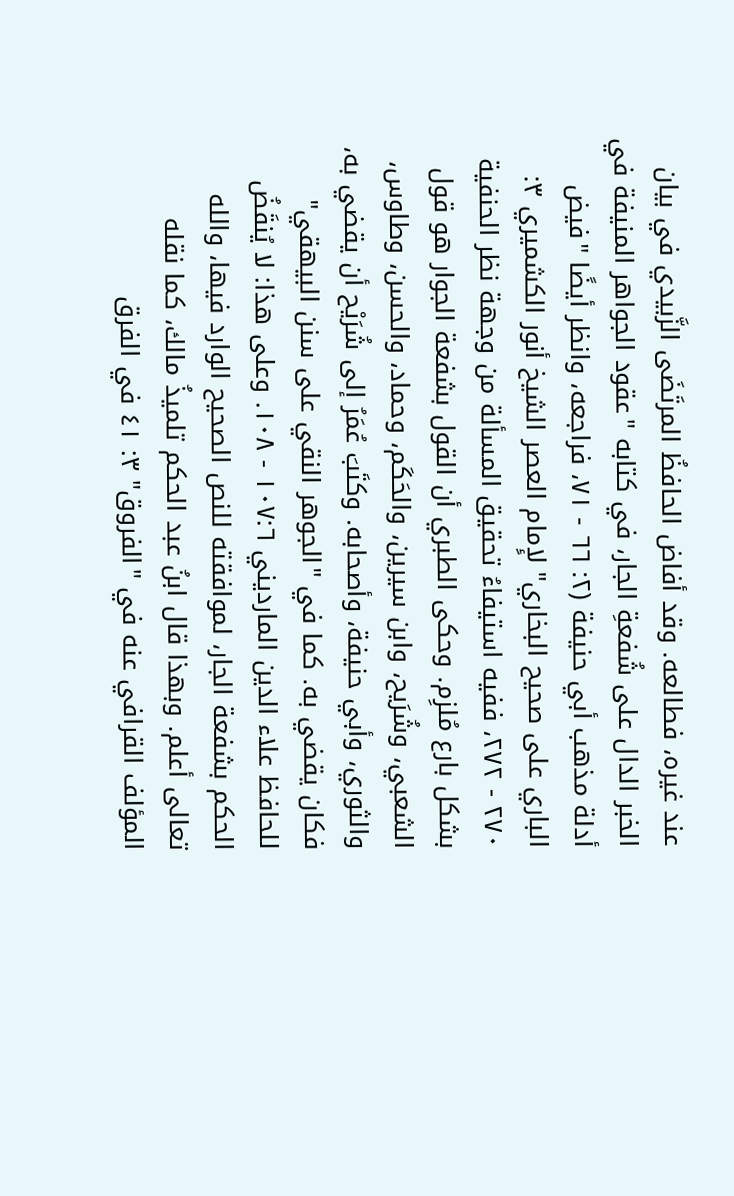عند غيره، فطالعه. وقد أفاض الحافظُ المرتَضَى الزَّبيدي في بيان الخبر الدال على شُفعةِ الجار، في كتابه "عقود الجواهر المنيفة في أدلة مذهب أبي حنيفة (٢: ٦٦ - ٧١، فراجعه، وانظر أيضًا "فيض الباري على صحيح البخاري" لإِمام العصر الشيخ أنور الكشميري ٣: ٢٧٠ - ٢٧٢، ففيه استيفاءُ تحقيق المسألة من وجهة نظر الحنفية بشكل بارع مُلزِم. وحكى الطبري أن القول بشفعة الجوار هو قول الشعبي، وشُرَيح، وابن سيرين، والحَكَم، وحماد، والحسن، وطاوس، والثوري، وأبي حنيفة، وأصحابه. وكتَبَ عُمَرُ إلى شُرَيْح أن يقضي به، فكان يقضي به. كما في "الجوهر النقي على سنن البيهقي" للحافظ علاء الدين المارديني ١٠٧:٦ - ١٠٨. وعلى هذا: لا يُنقَضُ الحكم بشفعة الجار، لموافقته للنص الصحيح الوارد فيها، والله تعالى أعلم. وبهذا قال ابنُ عبد الحكم تلميذُ مالك، كما نقله المؤلف القرافي عنه في "الفروق" ٣: ٤١ في الفرق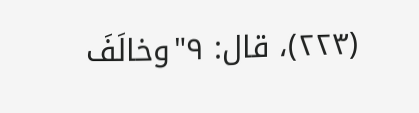(٢٢٣)، قال: ٩"وخالَفَ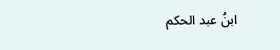ابنُ عبد الحكم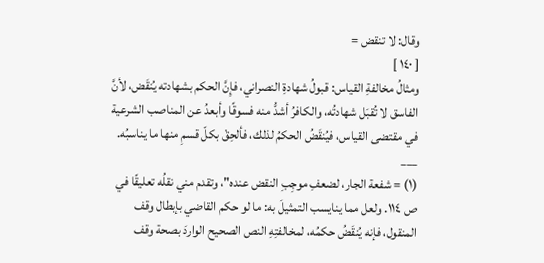وقال: لا تنقض =
[ ١٤٠ ]
ومثالُ مخالفةِ القياس: قبولُ شهادةِ النصراني، فإِنَّ الحكم بشهادته يُنقَض، لأنَّ الفاسق لا تُقبَل شهادتُه، والكافرُ أشدُّ منه فسوقًا وأبعدُ عن المناصب الشرعية في مقتضى القياس، فيُنقَضُ الحكمُ لذلك، فألحِقْ بكلّ قسمِ منها ما يناسبُه.
___
(١) = شفعة الجار، لضعفِ موجِبِ النقض عنده"، وتقدم مني نقلُه تعليقًا في ص ١١٤. ولعل مما ينايسب التمثيلَ به: ما لو حكم القاضي بإبطال وقف المنقول، فإنه يُنقَضُ حكمُه، لمخالفتِهِ النص الصحيح الواردَ بصحة وقف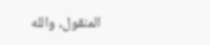المنقول، والله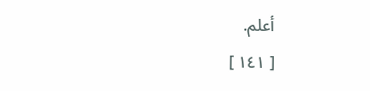أعلم.
[ ١٤١ ]